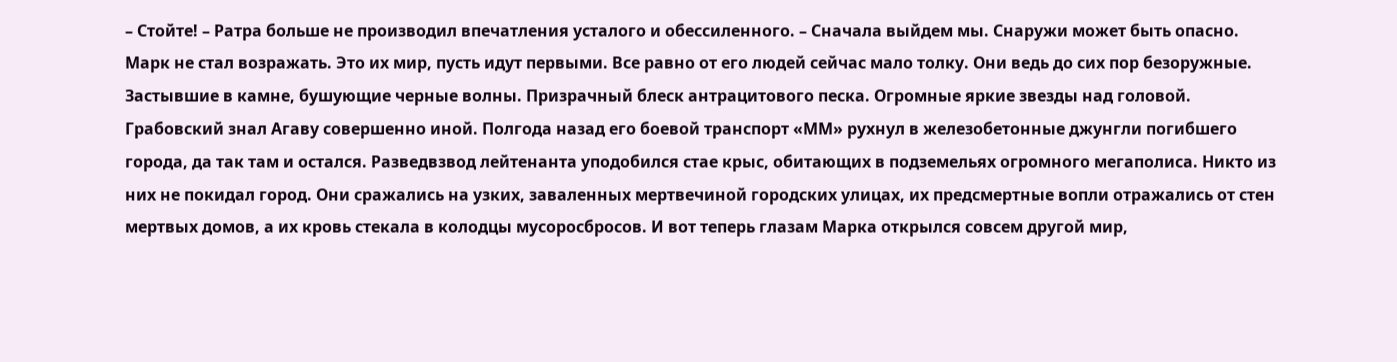– Стойте! – Ратра больше не производил впечатления усталого и обессиленного. – Сначала выйдем мы. Снаружи может быть опасно.
Марк не стал возражать. Это их мир, пусть идут первыми. Все равно от его людей сейчас мало толку. Они ведь до сих пор безоружные.
Застывшие в камне, бушующие черные волны. Призрачный блеск антрацитового песка. Огромные яркие звезды над головой. Грабовский знал Агаву совершенно иной. Полгода назад его боевой транспорт «ММ» рухнул в железобетонные джунгли погибшего города, да так там и остался. Разведвзвод лейтенанта уподобился стае крыс, обитающих в подземельях огромного мегаполиса. Никто из них не покидал город. Они сражались на узких, заваленных мертвечиной городских улицах, их предсмертные вопли отражались от стен мертвых домов, а их кровь стекала в колодцы мусоросбросов. И вот теперь глазам Марка открылся совсем другой мир,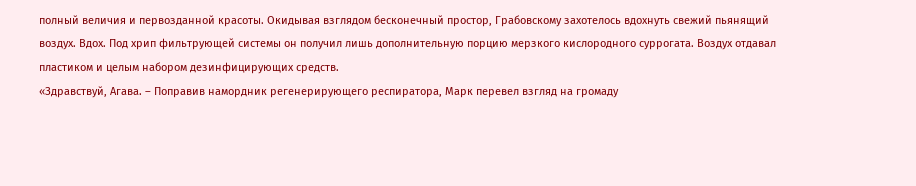полный величия и первозданной красоты. Окидывая взглядом бесконечный простор, Грабовскому захотелось вдохнуть свежий пьянящий воздух. Вдох. Под хрип фильтрующей системы он получил лишь дополнительную порцию мерзкого кислородного суррогата. Воздух отдавал пластиком и целым набором дезинфицирующих средств.
«Здравствуй, Агава. – Поправив намордник регенерирующего респиратора, Марк перевел взгляд на громаду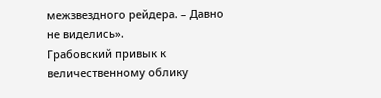межзвездного рейдера. – Давно не виделись».
Грабовский привык к величественному облику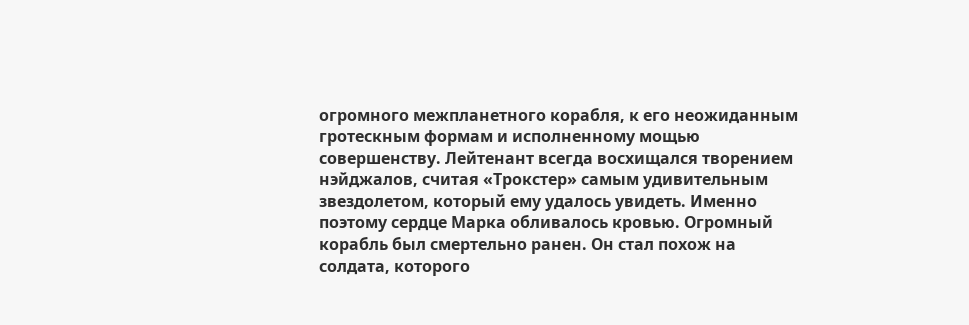огромного межпланетного корабля, к его неожиданным гротескным формам и исполненному мощью совершенству. Лейтенант всегда восхищался творением нэйджалов, считая «Трокстер» самым удивительным звездолетом, который ему удалось увидеть. Именно поэтому сердце Марка обливалось кровью. Огромный корабль был смертельно ранен. Он стал похож на солдата, которого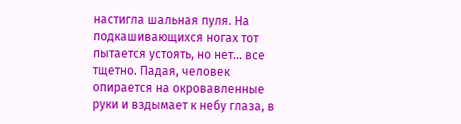настигла шальная пуля. На подкашивающихся ногах тот пытается устоять, но нет… все тщетно. Падая, человек опирается на окровавленные руки и вздымает к небу глаза, в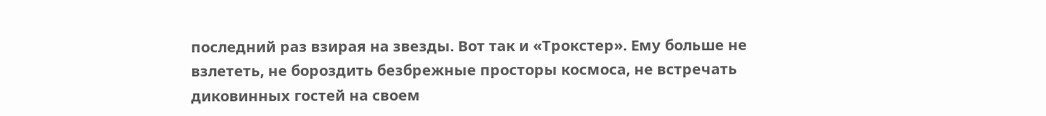последний раз взирая на звезды. Вот так и «Трокстер». Ему больше не взлететь, не бороздить безбрежные просторы космоса, не встречать диковинных гостей на своем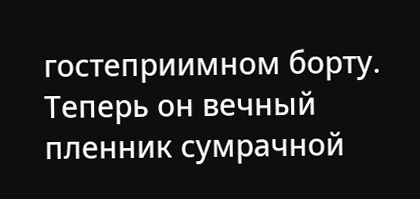гостеприимном борту. Теперь он вечный пленник сумрачной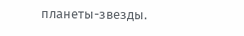планеты-звезды.